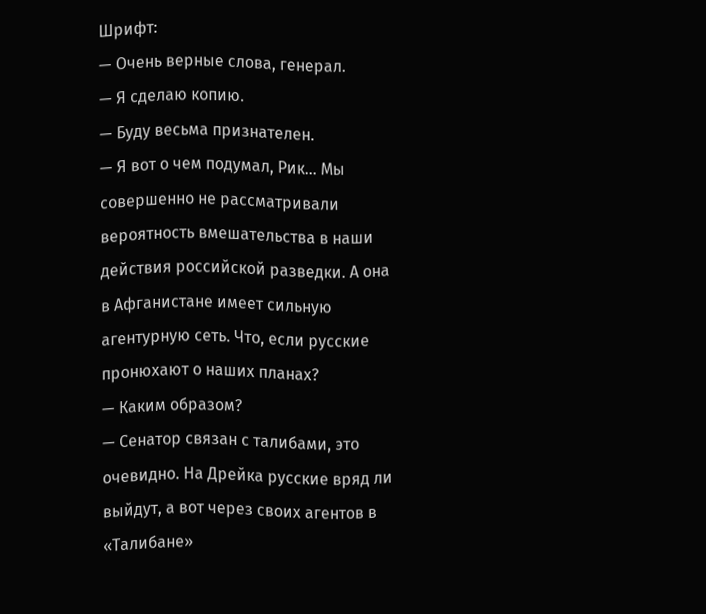Шрифт:
— Очень верные слова, генерал.
— Я сделаю копию.
— Буду весьма признателен.
— Я вот о чем подумал, Рик… Мы совершенно не рассматривали вероятность вмешательства в наши действия российской разведки. А она в Афганистане имеет сильную агентурную сеть. Что, если русские пронюхают о наших планах?
— Каким образом?
— Сенатор связан с талибами, это очевидно. На Дрейка русские вряд ли выйдут, а вот через своих агентов в «Талибане»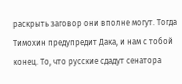раскрыть заговор они вполне могут. Тогда Тимохин предупредит Дака, и нам с тобой конец. То, что русские сдадут сенатора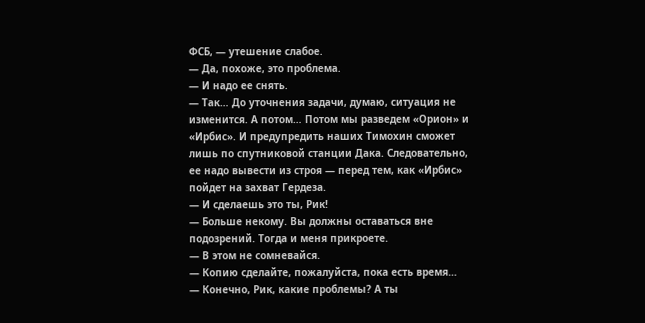ФСБ, — утешение слабое.
— Да, похоже, это проблема.
— И надо ее снять.
— Так… До уточнения задачи, думаю, ситуация не изменится. А потом… Потом мы разведем «Орион» и «Ирбис». И предупредить наших Тимохин сможет лишь по спутниковой станции Дака. Следовательно, ее надо вывести из строя — перед тем, как «Ирбис» пойдет на захват Гердеза.
— И сделаешь это ты, Рик!
— Больше некому. Вы должны оставаться вне подозрений. Тогда и меня прикроете.
— В этом не сомневайся.
— Копию сделайте, пожалуйста, пока есть время…
— Конечно, Рик, какие проблемы? А ты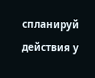спланируй действия у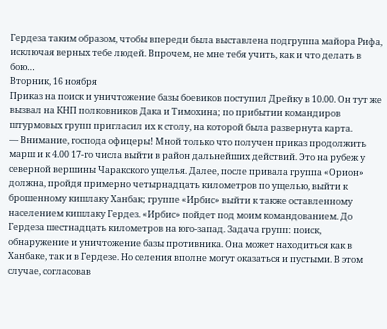Гердеза таким образом, чтобы впереди была выставлена подгруппа майора Рифа, исключая верных тебе людей. Впрочем, не мне тебя учить, как и что делать в бою…
Вторник, 16 ноября
Приказ на поиск и уничтожение базы боевиков поступил Дрейку в 10.00. Он тут же вызвал на КНП полковников Дака и Тимохина; по прибытии командиров штурмовых групп пригласил их к столу, на которой была развернута карта.
— Внимание, господа офицеры! Мной только что получен приказ продолжить марш и к 4.00 17-го числа выйти в район дальнейших действий. Это на рубеж у северной вершины Чаракского ущелья. Далее, после привала группа «Орион» должна, пройдя примерно четырнадцать километров по ущелью, выйти к брошенному кишлаку Ханбак; группе «Ирбис» выйти к также оставленному населением кишлаку Гердез. «Ирбис» пойдет под моим командованием. До Гердеза шестнадцать километров на юго-запад. Задача групп: поиск, обнаружение и уничтожение базы противника. Она может находиться как в Ханбаке, так и в Гердезе. Но селения вполне могут оказаться и пустыми. В этом случае, согласовав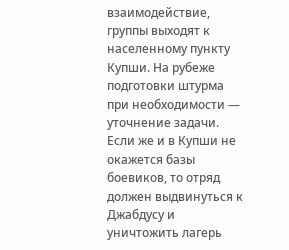взаимодействие, группы выходят к населенному пункту Купши. На рубеже подготовки штурма при необходимости — уточнение задачи. Если же и в Купши не окажется базы боевиков, то отряд должен выдвинуться к Джабдусу и уничтожить лагерь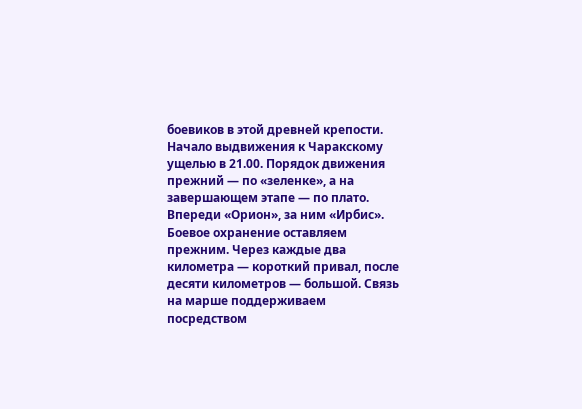боевиков в этой древней крепости. Начало выдвижения к Чаракскому ущелью в 21.00. Порядок движения прежний — по «зеленке», а на завершающем этапе — по плато. Впереди «Орион», за ним «Ирбис». Боевое охранение оставляем прежним. Через каждые два километра — короткий привал, после десяти километров — большой. Связь на марше поддерживаем посредством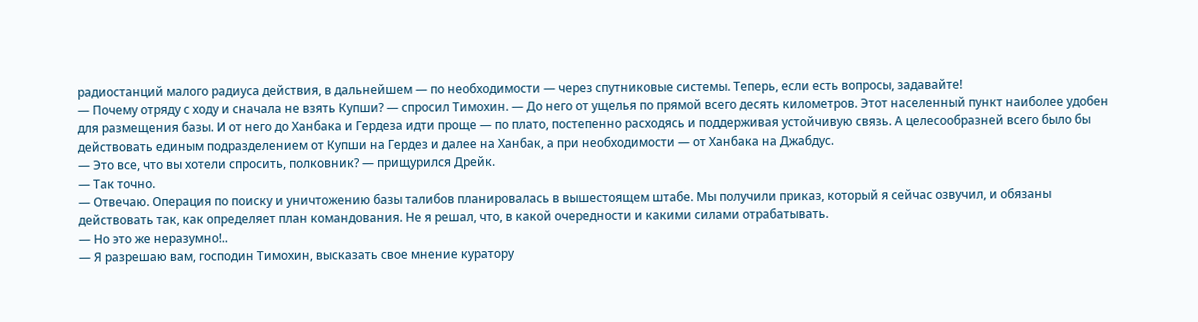радиостанций малого радиуса действия, в дальнейшем — по необходимости — через спутниковые системы. Теперь, если есть вопросы, задавайте!
— Почему отряду с ходу и сначала не взять Купши? — спросил Тимохин. — До него от ущелья по прямой всего десять километров. Этот населенный пункт наиболее удобен для размещения базы. И от него до Ханбака и Гердеза идти проще — по плато, постепенно расходясь и поддерживая устойчивую связь. А целесообразней всего было бы действовать единым подразделением от Купши на Гердез и далее на Ханбак, а при необходимости — от Ханбака на Джабдус.
— Это все, что вы хотели спросить, полковник? — прищурился Дрейк.
— Так точно.
— Отвечаю. Операция по поиску и уничтожению базы талибов планировалась в вышестоящем штабе. Мы получили приказ, который я сейчас озвучил, и обязаны действовать так, как определяет план командования. Не я решал, что, в какой очередности и какими силами отрабатывать.
— Но это же неразумно!..
— Я разрешаю вам, господин Тимохин, высказать свое мнение куратору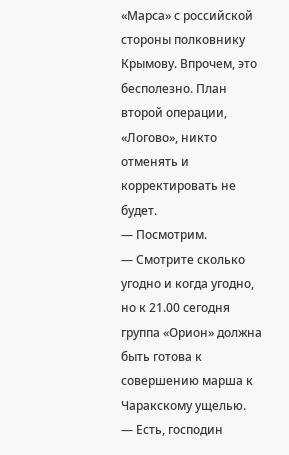«Марса» с российской стороны полковнику Крымову. Впрочем, это бесполезно. План второй операции, «Логово», никто отменять и корректировать не будет.
— Посмотрим.
— Смотрите сколько угодно и когда угодно, но к 21.00 сегодня группа «Орион» должна быть готова к совершению марша к Чаракскому ущелью.
— Есть, господин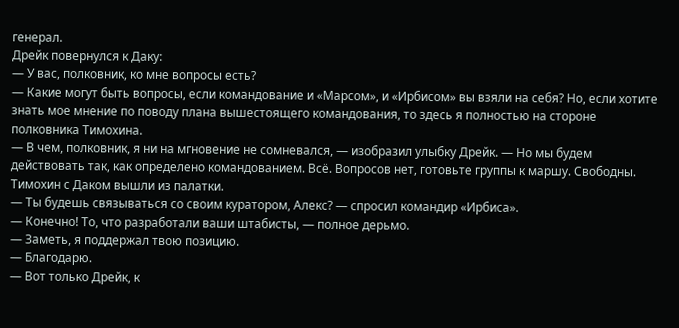генерал.
Дрейк повернулся к Даку:
— У вас, полковник, ко мне вопросы есть?
— Какие могут быть вопросы, если командование и «Марсом», и «Ирбисом» вы взяли на себя? Но, если хотите знать мое мнение по поводу плана вышестоящего командования, то здесь я полностью на стороне полковника Тимохина.
— В чем, полковник, я ни на мгновение не сомневался, — изобразил улыбку Дрейк. — Но мы будем действовать так, как определено командованием. Всё. Вопросов нет, готовьте группы к маршу. Свободны.
Тимохин с Даком вышли из палатки.
— Ты будешь связываться со своим куратором, Алекс? — спросил командир «Ирбиса».
— Конечно! То, что разработали ваши штабисты, — полное дерьмо.
— Заметь, я поддержал твою позицию.
— Благодарю.
— Вот только Дрейк, к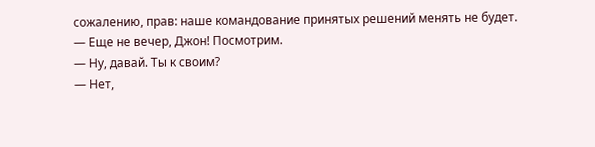сожалению, прав: наше командование принятых решений менять не будет.
— Еще не вечер, Джон! Посмотрим.
— Ну, давай. Ты к своим?
— Нет,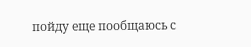пойду еще пообщаюсь с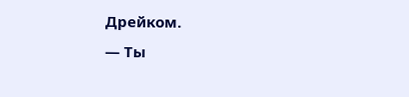Дрейком.
— Ты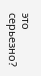это серьезно?